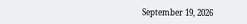September 19, 2026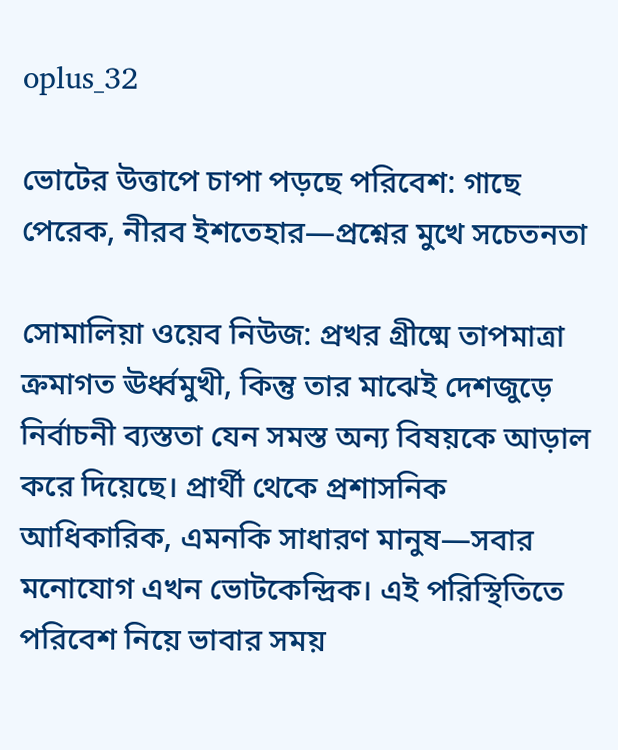oplus_32

ভোটের উত্তাপে চাপা পড়ছে পরিবেশ: গাছে পেরেক, নীরব ইশতেহার—প্রশ্নের মুখে সচেতনতা

সোমালিয়া ওয়েব নিউজ: প্রখর গ্রীষ্মে তাপমাত্রা ক্রমাগত ঊর্ধ্বমুখী, কিন্তু তার মাঝেই দেশজুড়ে নির্বাচনী ব্যস্ততা যেন সমস্ত অন্য বিষয়কে আড়াল করে দিয়েছে। প্রার্থী থেকে প্রশাসনিক আধিকারিক, এমনকি সাধারণ মানুষ—সবার মনোযোগ এখন ভোটকেন্দ্রিক। এই পরিস্থিতিতে পরিবেশ নিয়ে ভাবার সময়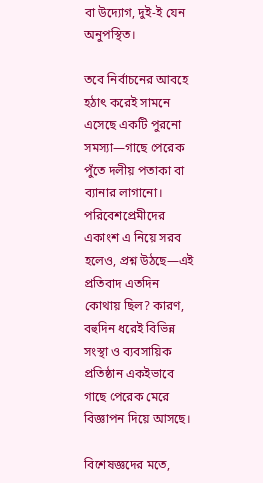বা উদ্যোগ, দুই-ই যেন অনুপস্থিত।

তবে নির্বাচনের আবহে হঠাৎ করেই সামনে এসেছে একটি পুরনো সমস্যা—গাছে পেরেক পুঁতে দলীয় পতাকা বা ব্যানার লাগানো। পরিবেশপ্রেমীদের একাংশ এ নিয়ে সরব হলেও, প্রশ্ন উঠছে—এই প্রতিবাদ এতদিন কোথায় ছিল? কারণ, বহুদিন ধরেই বিভিন্ন সংস্থা ও ব্যবসায়িক প্রতিষ্ঠান একইভাবে গাছে পেরেক মেরে বিজ্ঞাপন দিয়ে আসছে।

বিশেষজ্ঞদের মতে,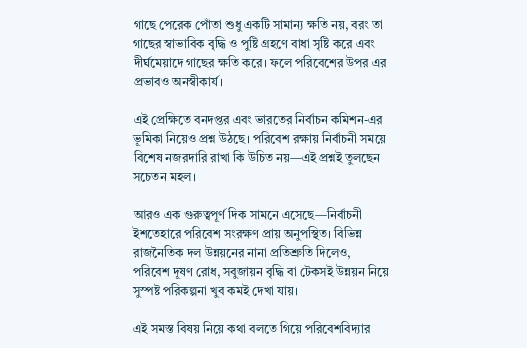গাছে পেরেক পোঁতা শুধু একটি সামান্য ক্ষতি নয়, বরং তা গাছের স্বাভাবিক বৃদ্ধি ও পুষ্টি গ্রহণে বাধা সৃষ্টি করে এবং দীর্ঘমেয়াদে গাছের ক্ষতি করে। ফলে পরিবেশের উপর এর প্রভাবও অনস্বীকার্য।

এই প্রেক্ষিতে বনদপ্তর এবং ভারতের নির্বাচন কমিশন-এর ভূমিকা নিয়েও প্রশ্ন উঠছে। পরিবেশ রক্ষায় নির্বাচনী সময়ে বিশেষ নজরদারি রাখা কি উচিত নয়—এই প্রশ্নই তুলছেন সচেতন মহল।

আরও এক গুরুত্বপূর্ণ দিক সামনে এসেছে—নির্বাচনী ইশতেহারে পরিবেশ সংরক্ষণ প্রায় অনুপস্থিত। বিভিন্ন রাজনৈতিক দল উন্নয়নের নানা প্রতিশ্রুতি দিলেও, পরিবেশ দূষণ রোধ, সবুজায়ন বৃদ্ধি বা টেকসই উন্নয়ন নিয়ে সুস্পষ্ট পরিকল্পনা খুব কমই দেখা যায়।

এই সমস্ত বিষয় নিয়ে কথা বলতে গিয়ে পরিবেশবিদ্যার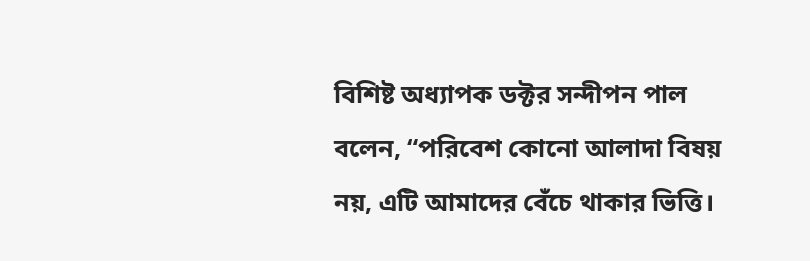বিশিষ্ট অধ্যাপক ডক্টর সন্দীপন পাল বলেন, “পরিবেশ কোনো আলাদা বিষয় নয়, এটি আমাদের বেঁচে থাকার ভিত্তি।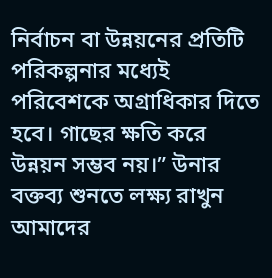নির্বাচন বা উন্নয়নের প্রতিটি পরিকল্পনার মধ্যেই পরিবেশকে অগ্রাধিকার দিতে হবে। গাছের ক্ষতি করে উন্নয়ন সম্ভব নয়।” উনার বক্তব্য শুনতে লক্ষ্য রাখুন আমাদের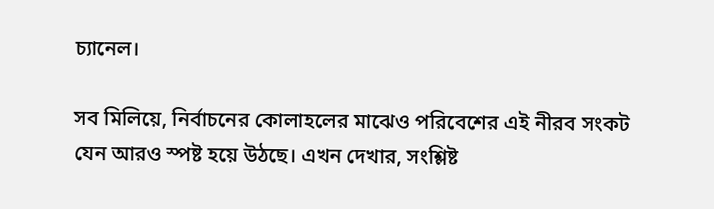চ্যানেল।

সব মিলিয়ে, নির্বাচনের কোলাহলের মাঝেও পরিবেশের এই নীরব সংকট যেন আরও স্পষ্ট হয়ে উঠছে। এখন দেখার, সংশ্লিষ্ট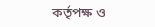কর্তৃপক্ষ ও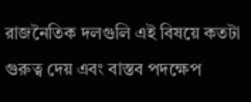রাজনৈতিক দলগুলি এই বিষয়ে কতটা গুরুত্ব দেয় এবং বাস্তব পদক্ষেপ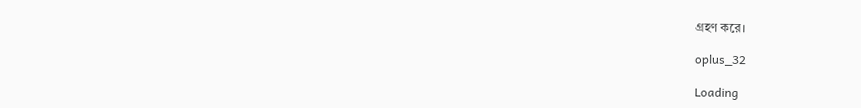গ্রহণ করে।

oplus_32

Loading